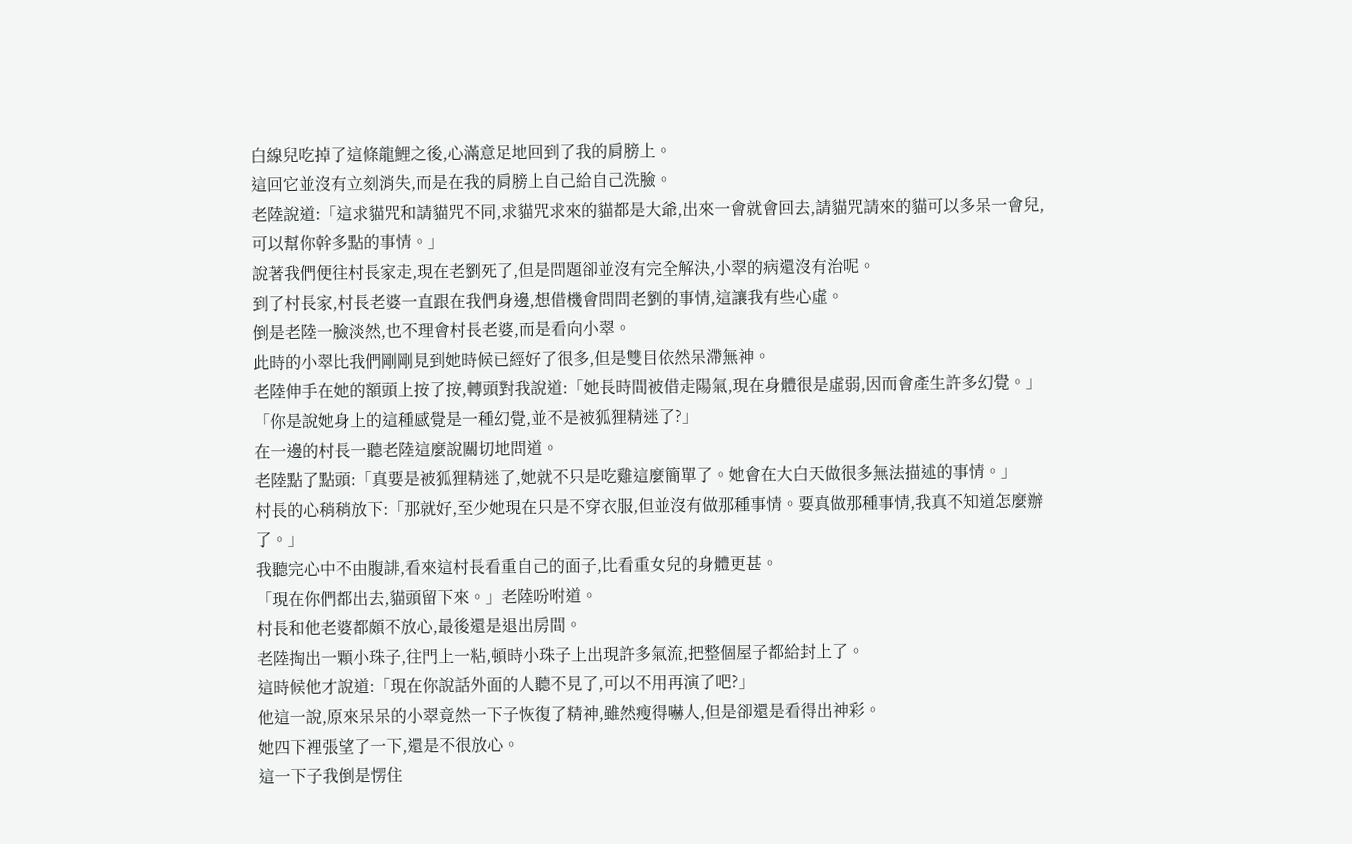白線兒吃掉了這條龍鯉之後,心滿意足地回到了我的肩膀上。
這回它並沒有立刻消失,而是在我的肩膀上自己給自己洗臉。
老陸說道:「這求貓咒和請貓咒不同,求貓咒求來的貓都是大爺,出來一會就會回去,請貓咒請來的貓可以多呆一會兒,可以幫你幹多點的事情。」
說著我們便往村長家走,現在老劉死了,但是問題卻並沒有完全解決,小翠的病還沒有治呢。
到了村長家,村長老婆一直跟在我們身邊,想借機會問問老劉的事情,這讓我有些心虛。
倒是老陸一臉淡然,也不理會村長老婆,而是看向小翠。
此時的小翠比我們剛剛見到她時候已經好了很多,但是雙目依然呆滯無神。
老陸伸手在她的額頭上按了按,轉頭對我說道:「她長時間被借走陽氣,現在身體很是虛弱,因而會產生許多幻覺。」
「你是說她身上的這種感覺是一種幻覺,並不是被狐狸精迷了?」
在一邊的村長一聽老陸這麼說關切地問道。
老陸點了點頭:「真要是被狐狸精迷了,她就不只是吃雞這麼簡單了。她會在大白天做很多無法描述的事情。」
村長的心稍稍放下:「那就好,至少她現在只是不穿衣服,但並沒有做那種事情。要真做那種事情,我真不知道怎麼辦了。」
我聽完心中不由腹誹,看來這村長看重自己的面子,比看重女兒的身體更甚。
「現在你們都出去,貓頭留下來。」老陸吩咐道。
村長和他老婆都頗不放心,最後還是退出房間。
老陸掏出一顆小珠子,往門上一粘,頓時小珠子上出現許多氣流,把整個屋子都給封上了。
這時候他才說道:「現在你說話外面的人聽不見了,可以不用再演了吧?」
他這一說,原來呆呆的小翠竟然一下子恢復了精神,雖然瘦得嚇人,但是卻還是看得出神彩。
她四下裡張望了一下,還是不很放心。
這一下子我倒是愣住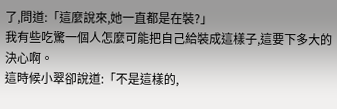了,問道:「這麼說來,她一直都是在裝?」
我有些吃驚一個人怎麼可能把自己給裝成這樣子,這要下多大的決心啊。
這時候小翠卻說道:「不是這樣的,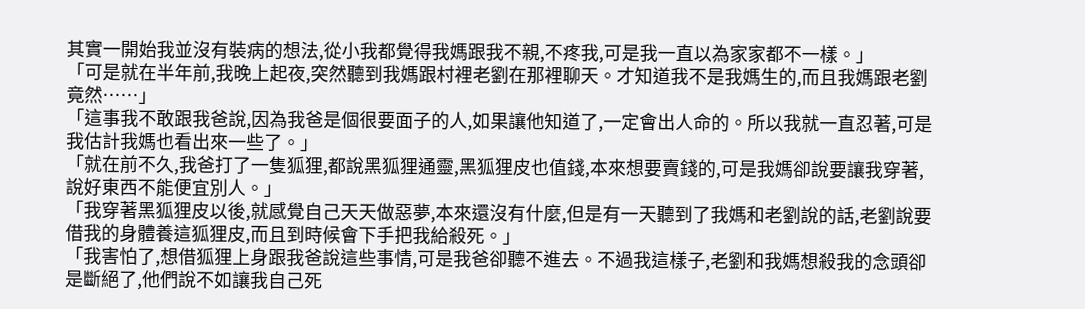其實一開始我並沒有裝病的想法,從小我都覺得我媽跟我不親,不疼我,可是我一直以為家家都不一樣。」
「可是就在半年前,我晚上起夜,突然聽到我媽跟村裡老劉在那裡聊天。才知道我不是我媽生的,而且我媽跟老劉竟然……」
「這事我不敢跟我爸說,因為我爸是個很要面子的人,如果讓他知道了,一定會出人命的。所以我就一直忍著,可是我估計我媽也看出來一些了。」
「就在前不久,我爸打了一隻狐狸,都說黑狐狸通靈,黑狐狸皮也值錢,本來想要賣錢的,可是我媽卻說要讓我穿著,說好東西不能便宜別人。」
「我穿著黑狐狸皮以後,就感覺自己天天做惡夢,本來還沒有什麼,但是有一天聽到了我媽和老劉說的話,老劉說要借我的身體養這狐狸皮,而且到時候會下手把我給殺死。」
「我害怕了,想借狐狸上身跟我爸說這些事情,可是我爸卻聽不進去。不過我這樣子,老劉和我媽想殺我的念頭卻是斷絕了,他們說不如讓我自己死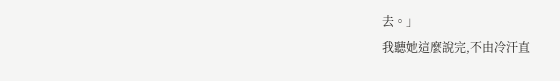去。」
我聽她這麼說完,不由冷汗直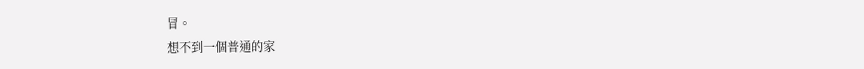冒。
想不到一個普通的家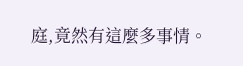庭,竟然有這麼多事情。